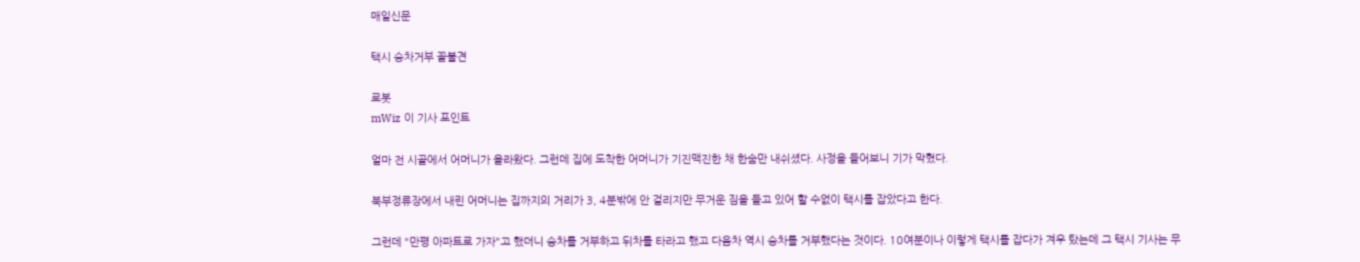매일신문

택시 승차거부 꼴불견

로봇
mWiz 이 기사 포인트

얼마 전 시골에서 어머니가 올라왔다. 그런데 집에 도착한 어머니가 기진맥진한 채 한숨만 내쉬셨다. 사정을 들어보니 기가 막혔다.

북부정류장에서 내린 어머니는 집까지의 거리가 3, 4분밖에 안 걸리지만 무거운 짐을 들고 있어 할 수없이 택시를 잡았다고 한다.

그런데 "만평 아파트로 가자"고 했더니 승차를 거부하고 뒤차를 타라고 했고 다음차 역시 승차를 거부했다는 것이다. 10여분이나 이렇게 택시를 잡다가 겨우 탔는데 그 택시 기사는 무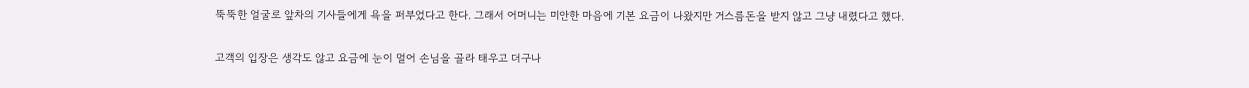뚝뚝한 얼굴로 앞차의 기사들에게 욕을 퍼부었다고 한다. 그래서 어머니는 미안한 마음에 기본 요금이 나왔지만 거스름돈을 받지 않고 그냥 내렸다고 했다.

고객의 입장은 생각도 않고 요금에 눈이 멀어 손님을 골라 태우고 더구나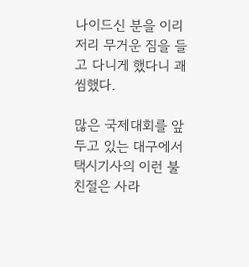나이드신 분을 이리저리 무거운 짐을 들고 다니게 했다니 괘씸했다.

많은 국제대회를 앞두고 있는 대구에서 택시기사의 이런 불친절은 사라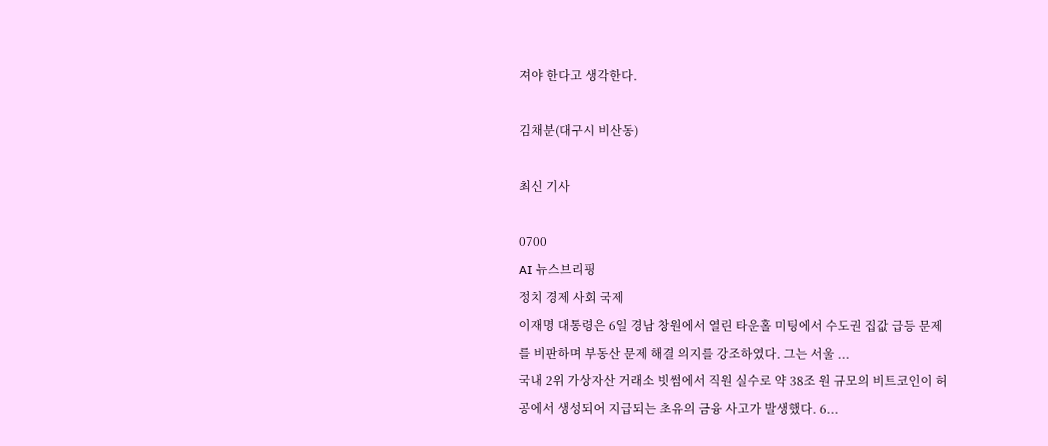져야 한다고 생각한다.

김채분(대구시 비산동)

최신 기사

0700
AI 뉴스브리핑
정치 경제 사회 국제
이재명 대통령은 6일 경남 창원에서 열린 타운홀 미팅에서 수도권 집값 급등 문제를 비판하며 부동산 문제 해결 의지를 강조하였다. 그는 서울 ...
국내 2위 가상자산 거래소 빗썸에서 직원 실수로 약 38조 원 규모의 비트코인이 허공에서 생성되어 지급되는 초유의 금융 사고가 발생했다. 6...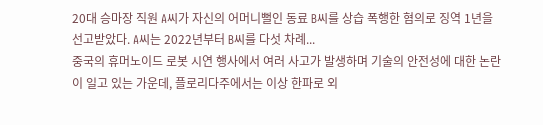20대 승마장 직원 A씨가 자신의 어머니뻘인 동료 B씨를 상습 폭행한 혐의로 징역 1년을 선고받았다. A씨는 2022년부터 B씨를 다섯 차례...
중국의 휴머노이드 로봇 시연 행사에서 여러 사고가 발생하며 기술의 안전성에 대한 논란이 일고 있는 가운데, 플로리다주에서는 이상 한파로 외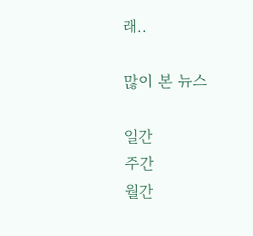래..

많이 본 뉴스

일간
주간
월간